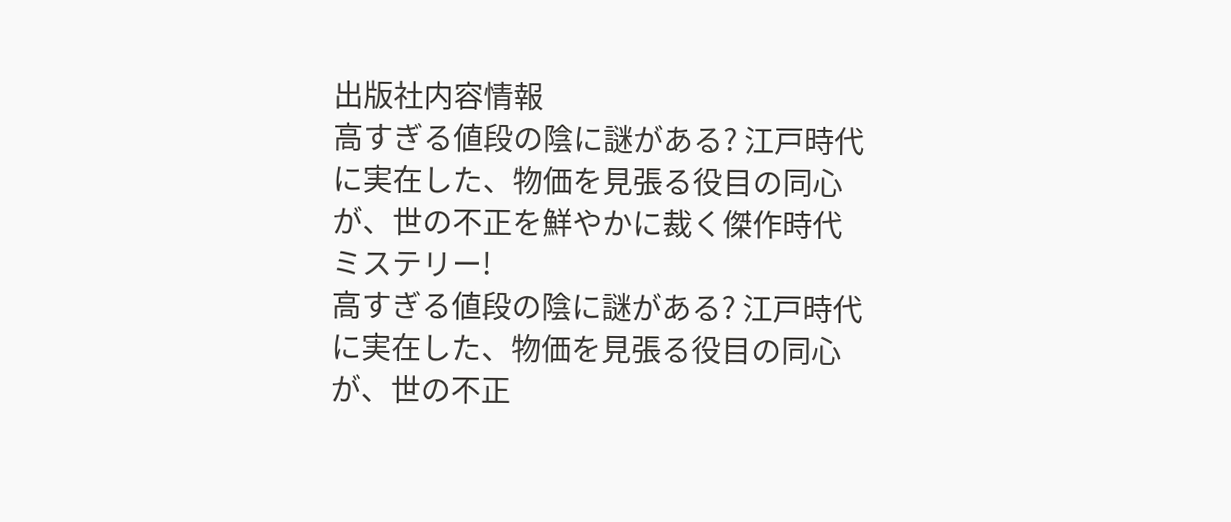出版社内容情報
高すぎる値段の陰に謎がある? 江戸時代に実在した、物価を見張る役目の同心が、世の不正を鮮やかに裁く傑作時代ミステリー!
高すぎる値段の陰に謎がある? 江戸時代に実在した、物価を見張る役目の同心が、世の不正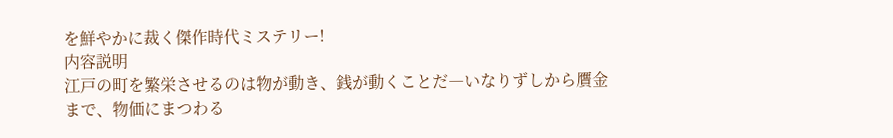を鮮やかに裁く傑作時代ミステリー!
内容説明
江戸の町を繁栄させるのは物が動き、銭が動くことだ―いなりずしから贋金まで、物価にまつわる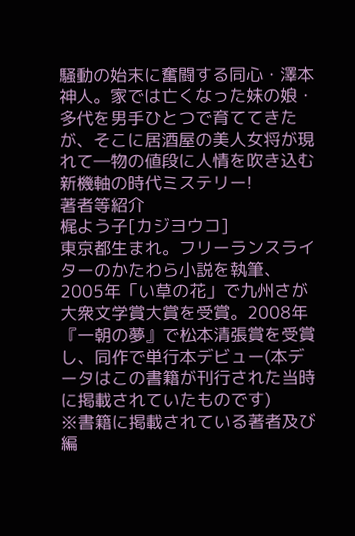騒動の始末に奮闘する同心・澤本神人。家では亡くなった妹の娘・多代を男手ひとつで育ててきたが、そこに居酒屋の美人女将が現れて―物の値段に人情を吹き込む新機軸の時代ミステリー!
著者等紹介
梶よう子[カジヨウコ]
東京都生まれ。フリーランスライターのかたわら小説を執筆、2005年「い草の花」で九州さが大衆文学賞大賞を受賞。2008年『一朝の夢』で松本清張賞を受賞し、同作で単行本デビュー(本データはこの書籍が刊行された当時に掲載されていたものです)
※書籍に掲載されている著者及び編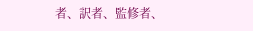者、訳者、監修者、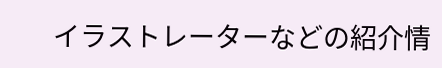イラストレーターなどの紹介情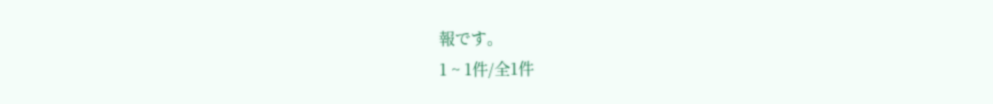報です。
1 ~ 1件/全1件